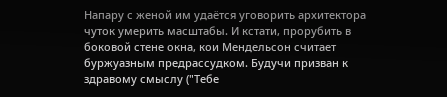Напару с женой им удаётся уговорить архитектора чуток умерить масштабы. И кстати, прорубить в боковой стене окна, кои Мендельсон считает буржуазным предрассудком. Будучи призван к здравому смыслу ("Тебе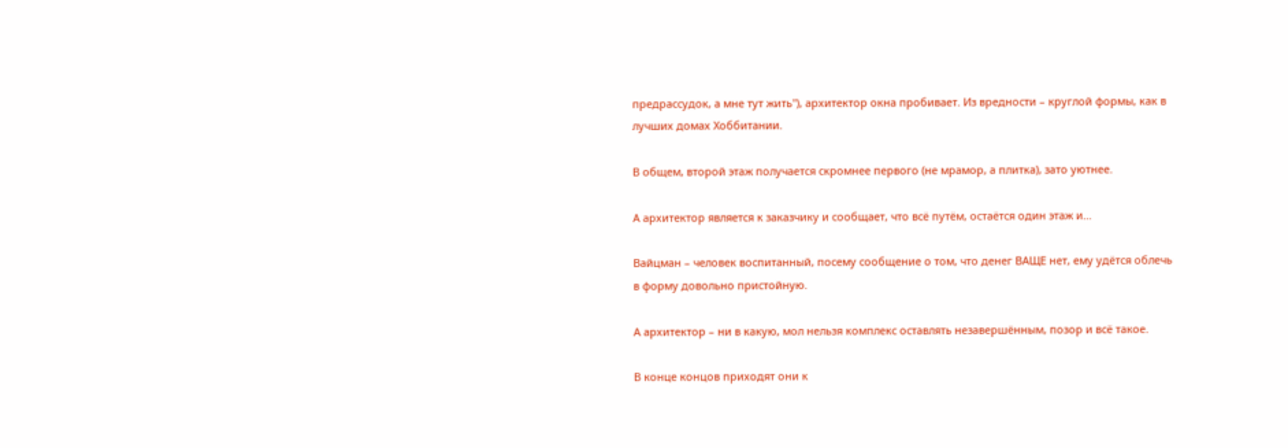предрассудок, а мне тут жить"), архитектор окна пробивает. Из вредности – круглой формы, как в лучших домах Хоббитании.

В общем, второй этаж получается скромнее первого (не мрамор, а плитка), зато уютнее.

А архитектор является к заказчику и сообщает, что всё путём, остаётся один этаж и…

Вайцман – человек воспитанный, посему сообщение о том, что денег ВАЩЕ нет, ему удётся облечь в форму довольно пристойную.

А архитектор – ни в какую, мол нельзя комплекс оставлять незавершённым, позор и всё такое.

В конце концов приходят они к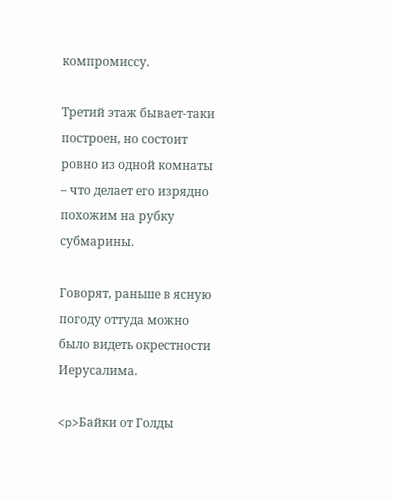компромиссу.

Третий этаж бывает-таки построен, но состоит ровно из одной комнаты – что делает его изрядно похожим на рубку субмарины.

Говорят, раньше в ясную погоду оттуда можно было видеть окрестности Иерусалима.

<p>Байки от Голды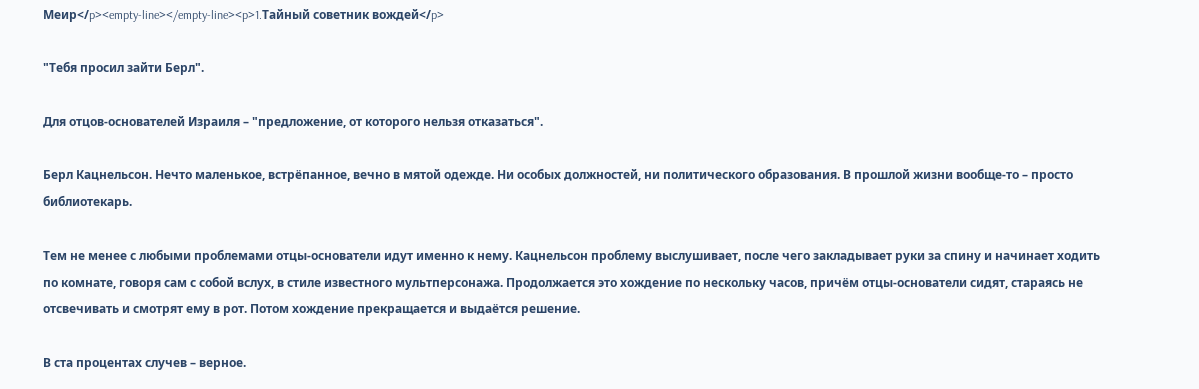Меир</p><empty-line></empty-line><p>1.Тайный советник вождей</p>

"Тебя просил зайти Берл".

Для отцов-основателей Израиля – "предложение, от которого нельзя отказаться".

Берл Кацнельсон. Нечто маленькое, встрёпанное, вечно в мятой одежде. Ни особых должностей, ни политического образования. В прошлой жизни вообще-то – просто библиотекарь.

Тем не менее с любыми проблемами отцы-основатели идут именно к нему. Кацнельсон проблему выслушивает, после чего закладывает руки за спину и начинает ходить по комнате, говоря сам с собой вслух, в стиле известного мультперсонажа. Продолжается это хождение по нескольку часов, причём отцы-основатели сидят, стараясь не отсвечивать и смотрят ему в рот. Потом хождение прекращается и выдаётся решение.

В ста процентах случев – верное.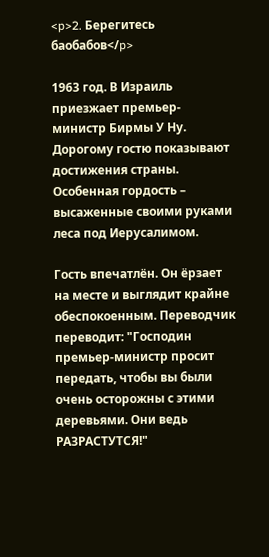<p>2. Берегитесь баобабов</p>

1963 год. В Израиль приезжает премьер-министр Бирмы У Ну. Дорогому гостю показывают достижения страны. Особенная гордость – высаженные своими руками леса под Иерусалимом.

Гость впечатлён. Он ёрзает на месте и выглядит крайне обеспокоенным. Переводчик переводит: "Господин премьер-министр просит передать, чтобы вы были очень осторожны с этими деревьями. Они ведь РАЗРАСТУТСЯ!"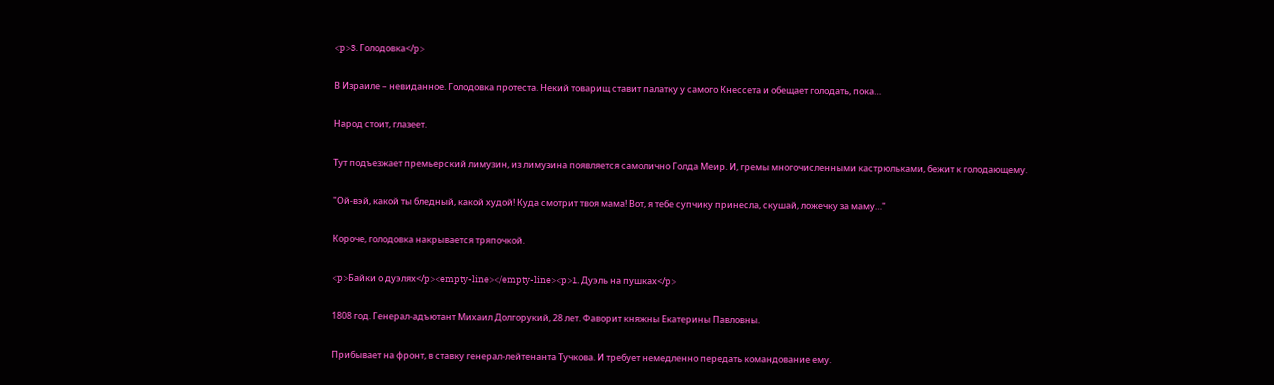<p>3. Голодовка</p>

В Израиле – невиданное. Голодовка протеста. Некий товарищ ставит палатку у самого Кнессета и обещает голодать, пока…

Народ стоит, глазеет.

Тут подъезжает премьерский лимузин, из лимузина появляется самолично Голда Меир. И, гремы многочисленными кастрюльками, бежит к голодающему.

"Ой-вэй, какой ты бледный, какой худой! Куда смотрит твоя мама! Вот, я тебе супчику принесла, скушай, ложечку за маму…"

Короче, голодовка накрывается тряпочкой.

<p>Байки о дуэлях</p><empty-line></empty-line><p>1. Дуэль на пушках</p>

1808 год. Генерал-адъютант Михаил Долгорукий, 28 лет. Фаворит княжны Екатерины Павловны.

Прибывает на фронт, в ставку генерал-лейтенанта Тучкова. И требует немедленно передать командование ему.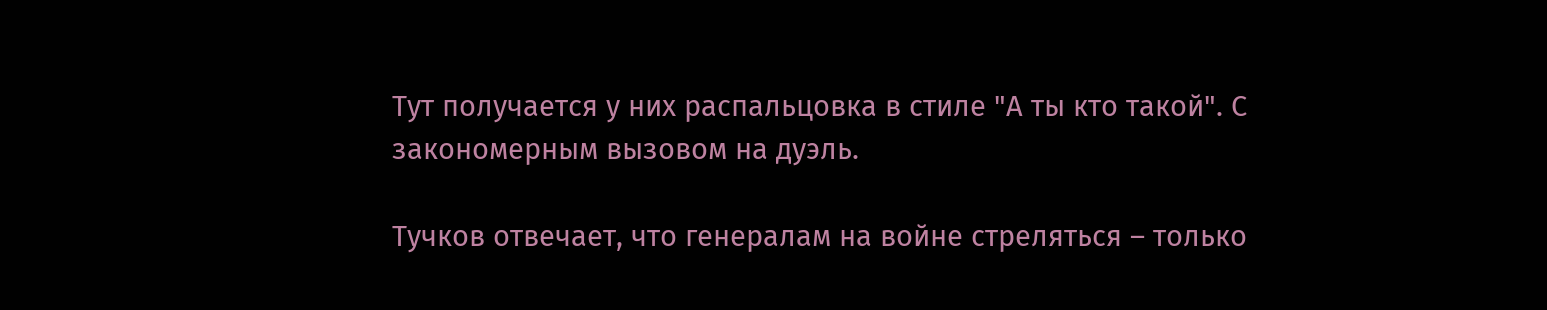Тут получается у них распальцовка в стиле "А ты кто такой". С закономерным вызовом на дуэль.

Тучков отвечает, что генералам на войне стреляться – только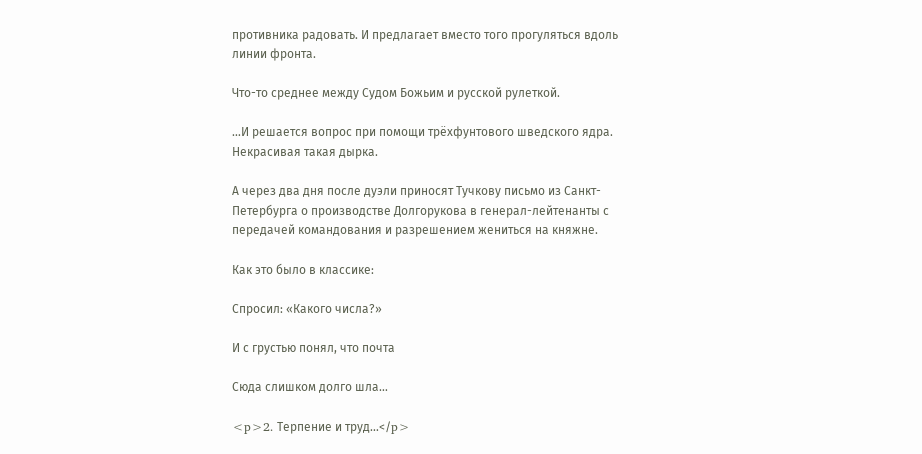противника радовать. И предлагает вместо того прогуляться вдоль линии фронта.

Что-то среднее между Судом Божьим и русской рулеткой.

…И решается вопрос при помощи трёхфунтового шведского ядра. Некрасивая такая дырка.

А через два дня после дуэли приносят Тучкову письмо из Санкт-Петербурга о производстве Долгорукова в генерал-лейтенанты с передачей командования и разрешением жениться на княжне.

Как это было в классике:

Спросил: «Какого числа?»

И с грустью понял, что почта

Сюда слишком долго шла…

<p>2. Терпение и труд…</p>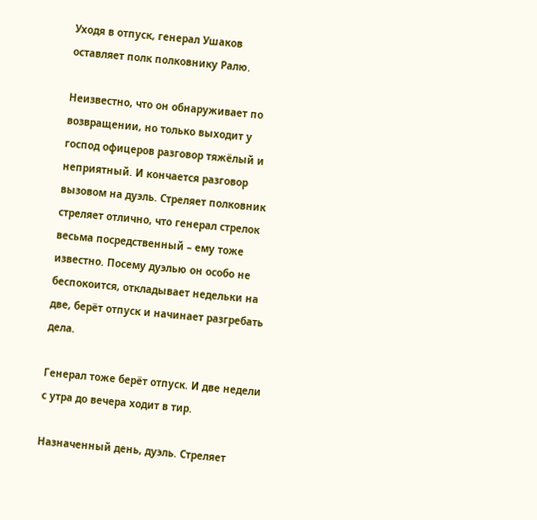Уходя в отпуск, генерал Ушаков оставляет полк полковнику Ралю.

Неизвестно, что он обнаруживает по возвращении, но только выходит у господ офицеров разговор тяжёлый и неприятный. И кончается разговор вызовом на дуэль. Стреляет полковник стреляет отлично, что генерал стрелок весьма посредственный – ему тоже известно. Посему дуэлью он особо не беспокоится, откладывает недельки на две, берёт отпуск и начинает разгребать дела.

Генерал тоже берёт отпуск. И две недели с утра до вечера ходит в тир.

Назначенный день, дуэль. Стреляет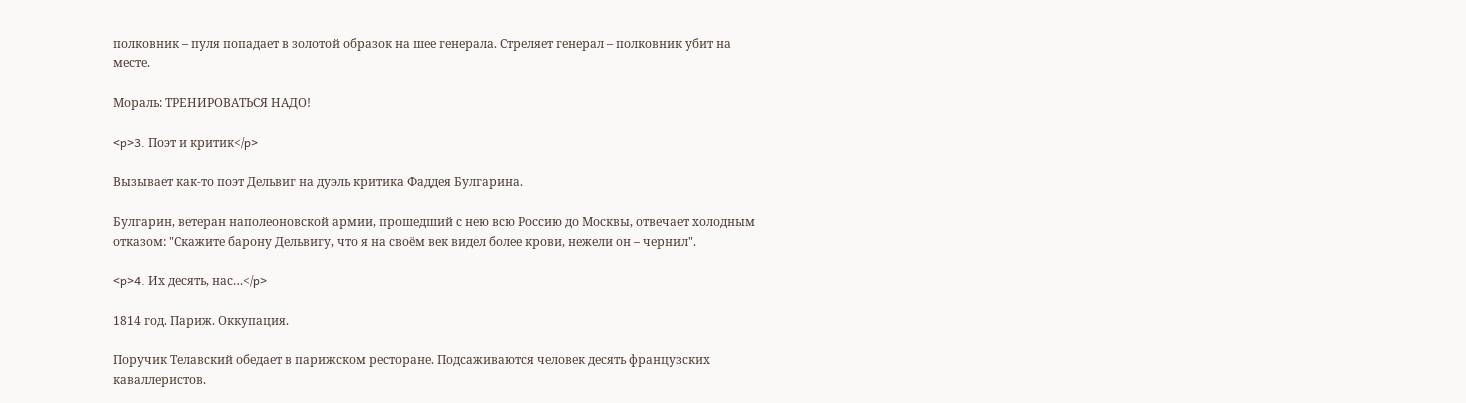полковник – пуля попадает в золотой образок на шее генерала. Стреляет генерал – полковник убит на месте.

Мораль: ТРЕНИРОВАТЬСЯ НАДО!

<p>3. Поэт и критик</p>

Вызывает как-то поэт Дельвиг на дуэль критика Фаддея Булгарина.

Булгарин, ветеран наполеоновской армии, прошедший с нею всю Россию до Москвы, отвечает холодным отказом: "Скажите барону Дельвигу, что я на своём век видел более крови, нежели он – чернил".

<p>4. Их десять, нас…</p>

1814 год. Париж. Оккупация.

Поручик Телавский обедает в парижском ресторане. Подсаживаются человек десять французских каваллеристов.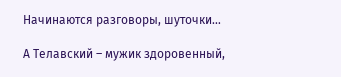Начинаются разговоры, шуточки…

А Телавский – мужик здоровенный,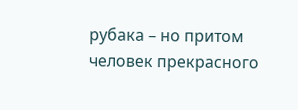рубака – но притом человек прекрасного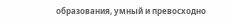образования, умный и превосходно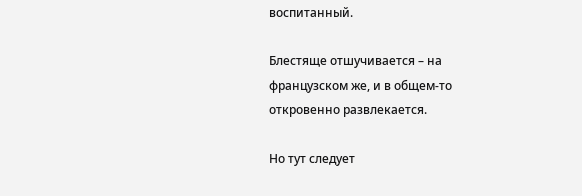воспитанный.

Блестяще отшучивается – на французском же, и в общем-то откровенно развлекается.

Но тут следует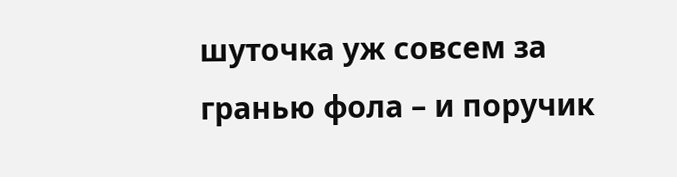шуточка уж совсем за гранью фола – и поручик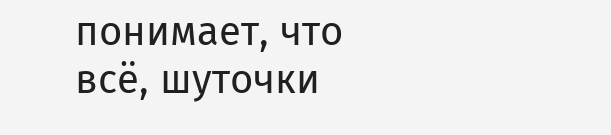понимает, что всё, шуточки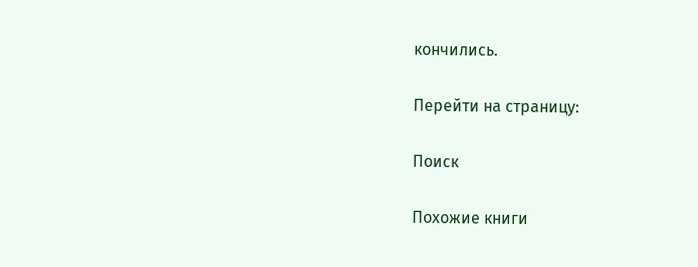кончились.

Перейти на страницу:

Поиск

Похожие книги